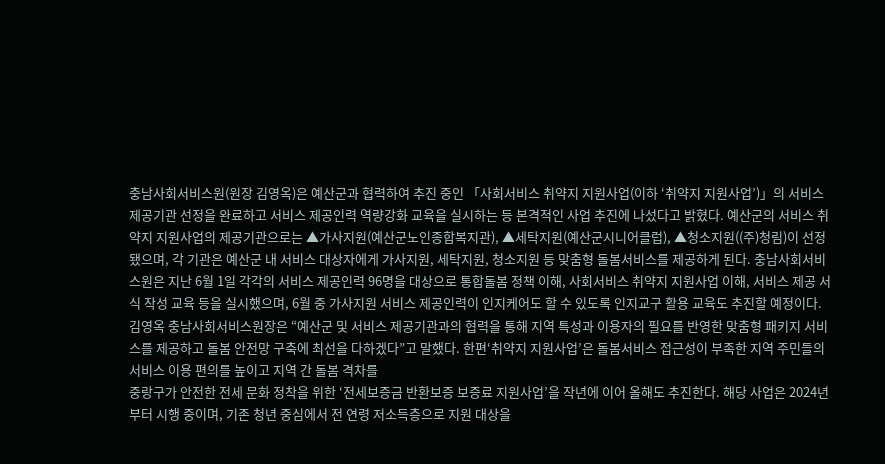충남사회서비스원(원장 김영옥)은 예산군과 협력하여 추진 중인 「사회서비스 취약지 지원사업(이하 ‘취약지 지원사업’)」의 서비스 제공기관 선정을 완료하고 서비스 제공인력 역량강화 교육을 실시하는 등 본격적인 사업 추진에 나섰다고 밝혔다. 예산군의 서비스 취약지 지원사업의 제공기관으로는 ▲가사지원(예산군노인종합복지관), ▲세탁지원(예산군시니어클럽), ▲청소지원((주)청림)이 선정됐으며, 각 기관은 예산군 내 서비스 대상자에게 가사지원, 세탁지원, 청소지원 등 맞춤형 돌봄서비스를 제공하게 된다. 충남사회서비스원은 지난 6월 1일 각각의 서비스 제공인력 96명을 대상으로 통합돌봄 정책 이해, 사회서비스 취약지 지원사업 이해, 서비스 제공 서식 작성 교육 등을 실시했으며, 6월 중 가사지원 서비스 제공인력이 인지케어도 할 수 있도록 인지교구 활용 교육도 추진할 예정이다. 김영옥 충남사회서비스원장은 “예산군 및 서비스 제공기관과의 협력을 통해 지역 특성과 이용자의 필요를 반영한 맞춤형 패키지 서비스를 제공하고 돌봄 안전망 구축에 최선을 다하겠다”고 말했다. 한편‘취약지 지원사업’은 돌봄서비스 접근성이 부족한 지역 주민들의 서비스 이용 편의를 높이고 지역 간 돌봄 격차를
중랑구가 안전한 전세 문화 정착을 위한 ‘전세보증금 반환보증 보증료 지원사업’을 작년에 이어 올해도 추진한다. 해당 사업은 2024년부터 시행 중이며, 기존 청년 중심에서 전 연령 저소득층으로 지원 대상을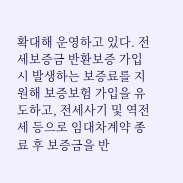확대해 운영하고 있다. 전세보증금 반환보증 가입 시 발생하는 보증료를 지원해 보증보험 가입을 유도하고, 전세사기 및 역전세 등으로 임대차계약 종료 후 보증금을 반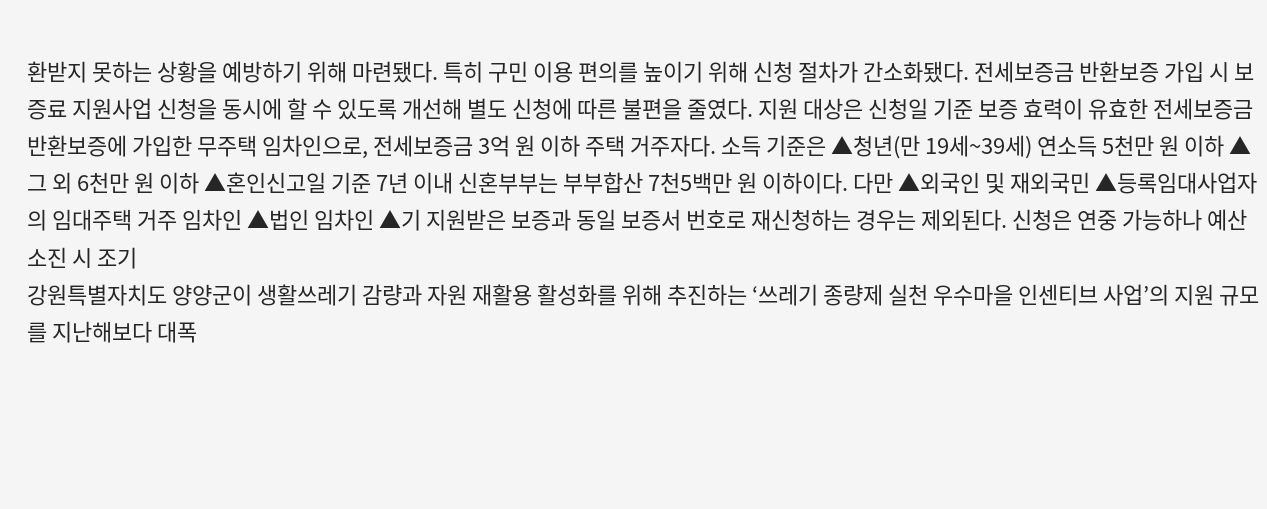환받지 못하는 상황을 예방하기 위해 마련됐다. 특히 구민 이용 편의를 높이기 위해 신청 절차가 간소화됐다. 전세보증금 반환보증 가입 시 보증료 지원사업 신청을 동시에 할 수 있도록 개선해 별도 신청에 따른 불편을 줄였다. 지원 대상은 신청일 기준 보증 효력이 유효한 전세보증금 반환보증에 가입한 무주택 임차인으로, 전세보증금 3억 원 이하 주택 거주자다. 소득 기준은 ▲청년(만 19세~39세) 연소득 5천만 원 이하 ▲그 외 6천만 원 이하 ▲혼인신고일 기준 7년 이내 신혼부부는 부부합산 7천5백만 원 이하이다. 다만 ▲외국인 및 재외국민 ▲등록임대사업자의 임대주택 거주 임차인 ▲법인 임차인 ▲기 지원받은 보증과 동일 보증서 번호로 재신청하는 경우는 제외된다. 신청은 연중 가능하나 예산 소진 시 조기
강원특별자치도 양양군이 생활쓰레기 감량과 자원 재활용 활성화를 위해 추진하는 ‘쓰레기 종량제 실천 우수마을 인센티브 사업’의 지원 규모를 지난해보다 대폭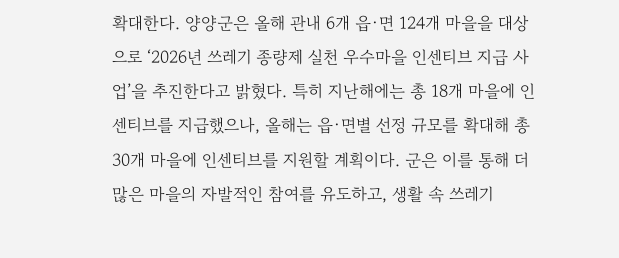확대한다. 양양군은 올해 관내 6개 읍·면 124개 마을을 대상으로 ‘2026년 쓰레기 종량제 실천 우수마을 인센티브 지급 사업’을 추진한다고 밝혔다. 특히 지난해에는 총 18개 마을에 인센티브를 지급했으나, 올해는 읍·면별 선정 규모를 확대해 총 30개 마을에 인센티브를 지원할 계획이다. 군은 이를 통해 더 많은 마을의 자발적인 참여를 유도하고, 생활 속 쓰레기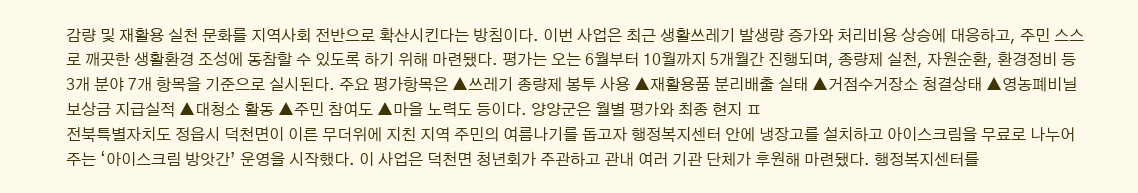감량 및 재활용 실천 문화를 지역사회 전반으로 확산시킨다는 방침이다. 이번 사업은 최근 생활쓰레기 발생량 증가와 처리비용 상승에 대응하고, 주민 스스로 깨끗한 생활환경 조성에 동참할 수 있도록 하기 위해 마련됐다. 평가는 오는 6월부터 10월까지 5개월간 진행되며, 종량제 실천, 자원순환, 환경정비 등 3개 분야 7개 항목을 기준으로 실시된다. 주요 평가항목은 ▲쓰레기 종량제 봉투 사용 ▲재활용품 분리배출 실태 ▲거점수거장소 청결상태 ▲영농폐비닐 보상금 지급실적 ▲대청소 활동 ▲주민 참여도 ▲마을 노력도 등이다. 양양군은 월별 평가와 최종 현지 ㅍ
전북특별자치도 정읍시 덕천면이 이른 무더위에 지친 지역 주민의 여름나기를 돕고자 행정복지센터 안에 냉장고를 설치하고 아이스크림을 무료로 나누어 주는 ‘아이스크림 방앗간’ 운영을 시작했다. 이 사업은 덕천면 청년회가 주관하고 관내 여러 기관 단체가 후원해 마련됐다. 행정복지센터를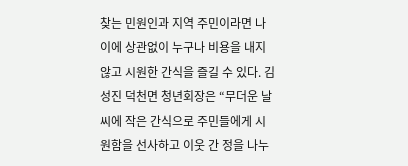찾는 민원인과 지역 주민이라면 나이에 상관없이 누구나 비용을 내지 않고 시원한 간식을 즐길 수 있다. 김성진 덕천면 청년회장은 “무더운 날씨에 작은 간식으로 주민들에게 시원함을 선사하고 이웃 간 정을 나누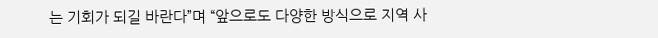는 기회가 되길 바란다”며 “앞으로도 다양한 방식으로 지역 사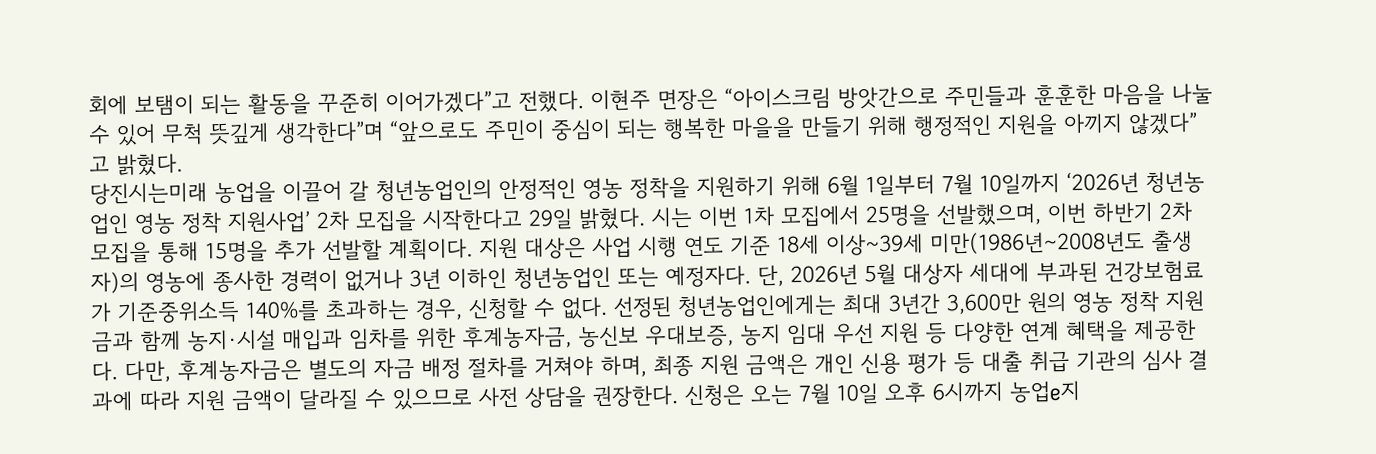회에 보탬이 되는 활동을 꾸준히 이어가겠다”고 전했다. 이현주 면장은 “아이스크림 방앗간으로 주민들과 훈훈한 마음을 나눌 수 있어 무척 뜻깊게 생각한다”며 “앞으로도 주민이 중심이 되는 행복한 마을을 만들기 위해 행정적인 지원을 아끼지 않겠다”고 밝혔다.
당진시는미래 농업을 이끌어 갈 청년농업인의 안정적인 영농 정착을 지원하기 위해 6월 1일부터 7월 10일까지 ‘2026년 청년농업인 영농 정착 지원사업’ 2차 모집을 시작한다고 29일 밝혔다. 시는 이번 1차 모집에서 25명을 선발했으며, 이번 하반기 2차 모집을 통해 15명을 추가 선발할 계획이다. 지원 대상은 사업 시행 연도 기준 18세 이상~39세 미만(1986년∼2008년도 출생자)의 영농에 종사한 경력이 없거나 3년 이하인 청년농업인 또는 예정자다. 단, 2026년 5월 대상자 세대에 부과된 건강보험료가 기준중위소득 140%를 초과하는 경우, 신청할 수 없다. 선정된 청년농업인에게는 최대 3년간 3,600만 원의 영농 정착 지원금과 함께 농지·시설 매입과 임차를 위한 후계농자금, 농신보 우대보증, 농지 임대 우선 지원 등 다양한 연계 혜택을 제공한다. 다만, 후계농자금은 별도의 자금 배정 절차를 거쳐야 하며, 최종 지원 금액은 개인 신용 평가 등 대출 취급 기관의 심사 결과에 따라 지원 금액이 달라질 수 있으므로 사전 상담을 권장한다. 신청은 오는 7월 10일 오후 6시까지 농업e지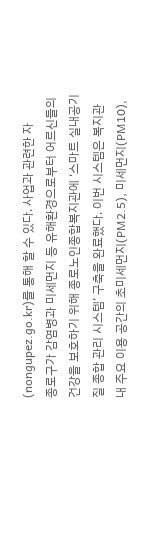(nongupez.go.kr)를 통해 할 수 있다. 사업과 관련한 자
종로구가 감염병과 미세먼지 등 유해환경으로부터 어르신들의 건강을 보호하기 위해 종로노인종합복지관에 ‘스마트 실내공기질 종합 관리 시스템’ 구축을 완료했다. 이번 시스템은 복지관 내 주요 이용 공간의 초미세먼지(PM2.5), 미세먼지(PM10),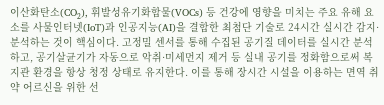이산화탄소(CO₂), 휘발성유기화합물(VOCs) 등 건강에 영향을 미치는 주요 유해 요소를 사물인터넷(IoT)과 인공지능(AI)을 결합한 최첨단 기술로 24시간 실시간 감지·분석하는 것이 핵심이다. 고정밀 센서를 통해 수집된 공기질 데이터를 실시간 분석하고, 공기살균기가 자동으로 악취·미세먼지 제거 등 실내 공기를 정화함으로써 복지관 환경을 항상 청정 상태로 유지한다. 이를 통해 장시간 시설을 이용하는 면역 취약 어르신을 위한 선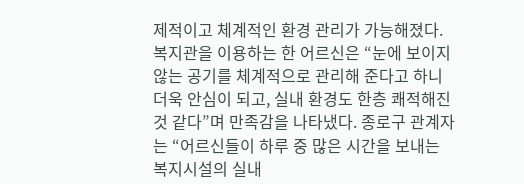제적이고 체계적인 환경 관리가 가능해졌다. 복지관을 이용하는 한 어르신은 “눈에 보이지 않는 공기를 체계적으로 관리해 준다고 하니 더욱 안심이 되고, 실내 환경도 한층 쾌적해진 것 같다”며 만족감을 나타냈다. 종로구 관계자는 “어르신들이 하루 중 많은 시간을 보내는 복지시설의 실내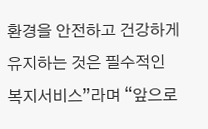환경을 안전하고 건강하게 유지하는 것은 필수적인 복지서비스”라며 “앞으로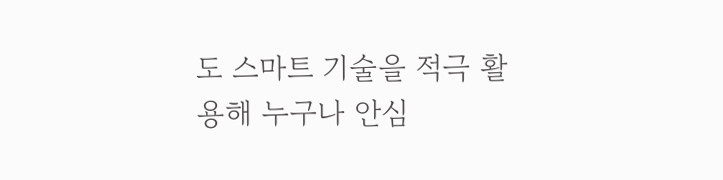도 스마트 기술을 적극 활용해 누구나 안심